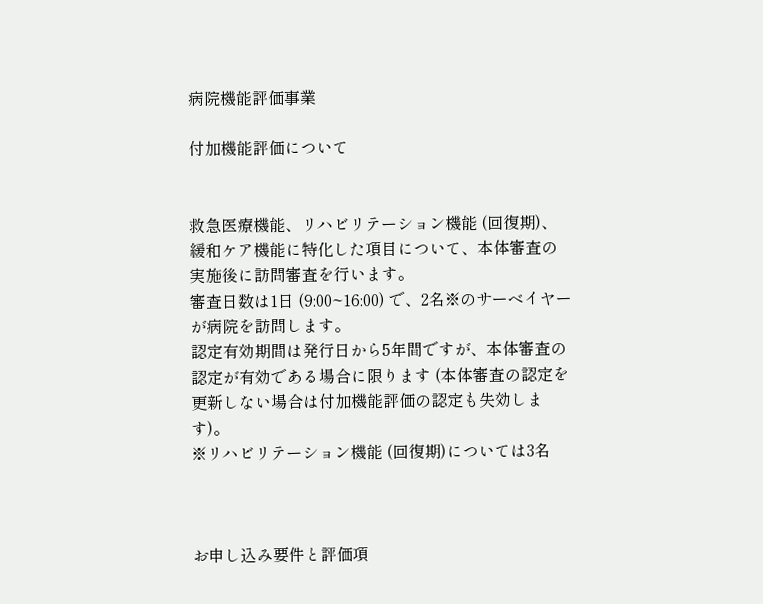病院機能評価事業

付加機能評価について


救急医療機能、リハビリテーション機能 (回復期)、緩和ケア機能に特化した項目について、本体審査の実施後に訪問審査を行います。
審査日数は1日 (9:00~16:00) で、2名※のサーベイヤーが病院を訪問します。
認定有効期間は発行日から5年間ですが、本体審査の認定が有効である場合に限ります (本体審査の認定を更新しない場合は付加機能評価の認定も失効します)。
※リハビリテーション機能 (回復期)については3名



お申し込み要件と評価項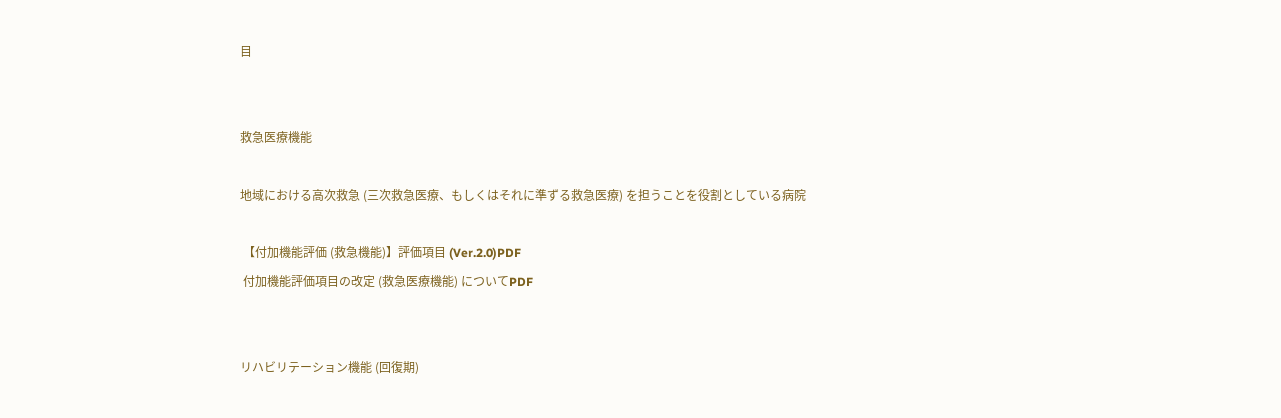目


救急医療機能

地域における高次救急 (三次救急医療、もしくはそれに準ずる救急医療) を担うことを役割としている病院

 【付加機能評価 (救急機能)】評価項目 (Ver.2.0)PDF
 付加機能評価項目の改定 (救急医療機能) についてPDF


リハビリテーション機能 (回復期)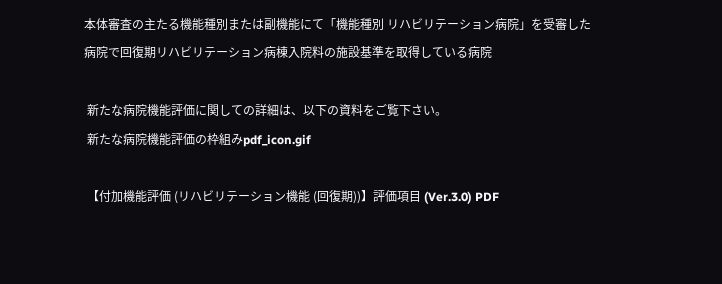本体審査の主たる機能種別または副機能にて「機能種別 リハビリテーション病院」を受審した病院で回復期リハビリテーション病棟入院料の施設基準を取得している病院

 新たな病院機能評価に関しての詳細は、以下の資料をご覧下さい。
 新たな病院機能評価の枠組みpdf_icon.gif

 【付加機能評価 (リハビリテーション機能 (回復期))】評価項目 (Ver.3.0) PDF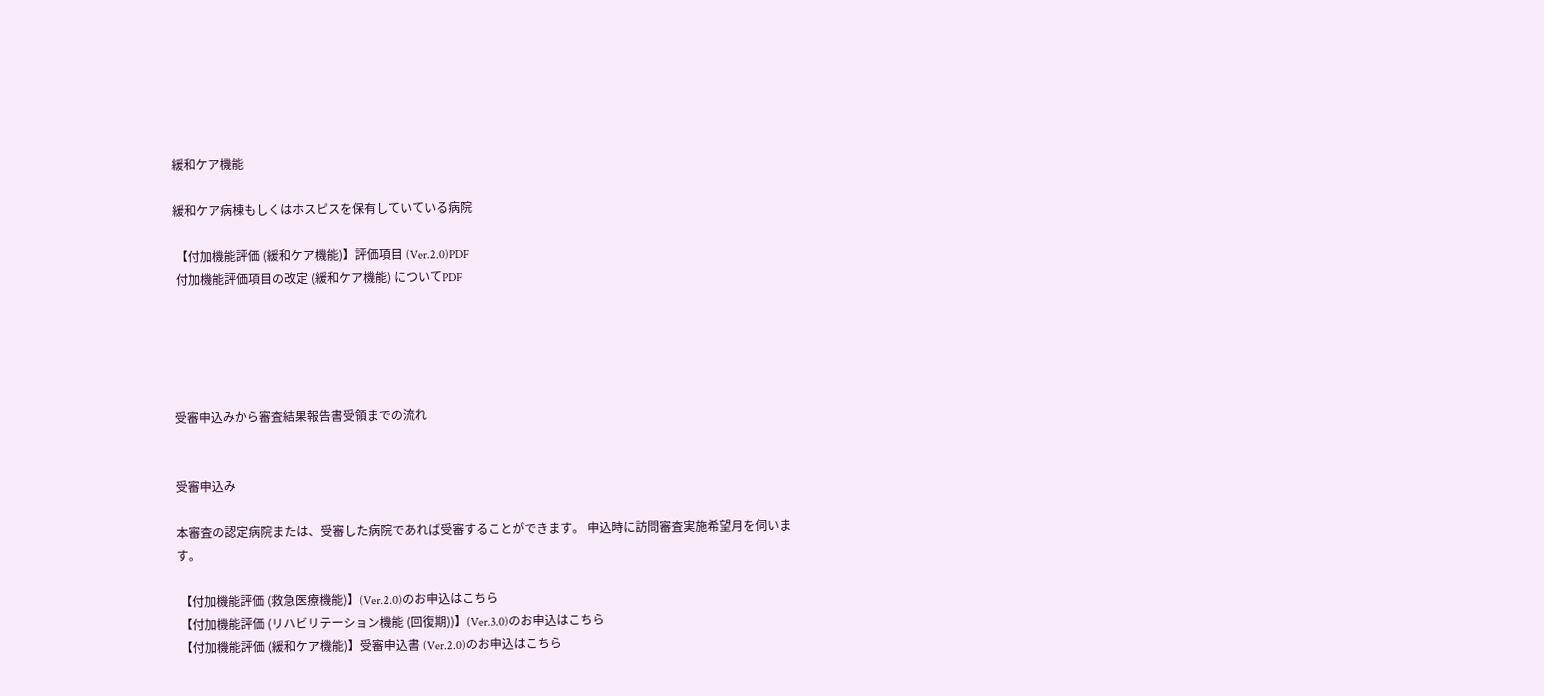緩和ケア機能

緩和ケア病棟もしくはホスピスを保有していている病院

 【付加機能評価 (緩和ケア機能)】評価項目 (Ver.2.0)PDF
 付加機能評価項目の改定 (緩和ケア機能) についてPDF





受審申込みから審査結果報告書受領までの流れ


受審申込み

本審査の認定病院または、受審した病院であれば受審することができます。 申込時に訪問審査実施希望月を伺います。

 【付加機能評価 (救急医療機能)】(Ver.2.0)のお申込はこちら
 【付加機能評価 (リハビリテーション機能 (回復期))】(Ver.3.0)のお申込はこちら
 【付加機能評価 (緩和ケア機能)】受審申込書 (Ver.2.0)のお申込はこちら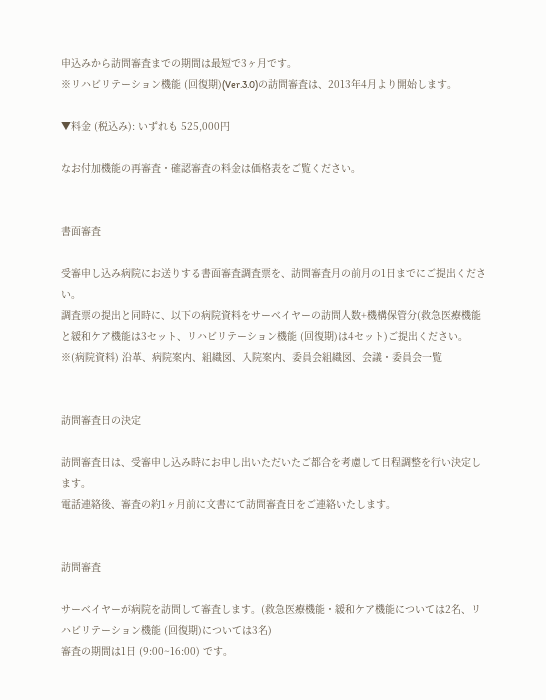申込みから訪問審査までの期間は最短で3ヶ月です。
※リハビリテーション機能 (回復期)(Ver.3.0)の訪問審査は、2013年4月より開始します。

▼料金 (税込み): いずれも 525,000円

なお付加機能の再審査・確認審査の料金は価格表をご覧ください。


書面審査

受審申し込み病院にお送りする書面審査調査票を、訪問審査月の前月の1日までにご提出ください。
調査票の提出と同時に、以下の病院資料をサーベイヤーの訪問人数+機構保管分(救急医療機能と緩和ケア機能は3セット、リハビリテーション機能 (回復期)は4セット)ご提出ください。
※(病院資料) 沿革、病院案内、組織図、入院案内、委員会組織図、会議・委員会一覧


訪問審査日の決定

訪問審査日は、受審申し込み時にお申し出いただいたご都合を考慮して日程調整を行い決定します。
電話連絡後、審査の約1ヶ月前に文書にて訪問審査日をご連絡いたします。


訪問審査

サーベイヤーが病院を訪問して審査します。(救急医療機能・緩和ケア機能については2名、リハビリテーション機能 (回復期)については3名)
審査の期間は1日 (9:00~16:00) です。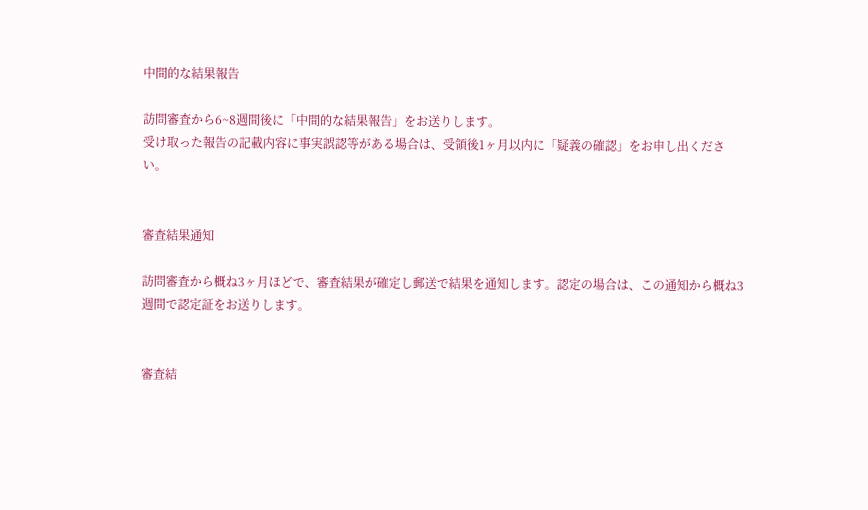中間的な結果報告

訪問審査から6~8週間後に「中間的な結果報告」をお送りします。
受け取った報告の記載内容に事実誤認等がある場合は、受領後1ヶ月以内に「疑義の確認」をお申し出ください。


審査結果通知

訪問審査から概ね3ヶ月ほどで、審査結果が確定し郵送で結果を通知します。認定の場合は、この通知から概ね3週間で認定証をお送りします。


審査結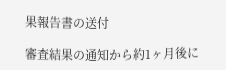果報告書の送付

審査結果の通知から約1ヶ月後に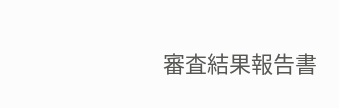審査結果報告書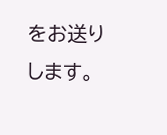をお送りします。